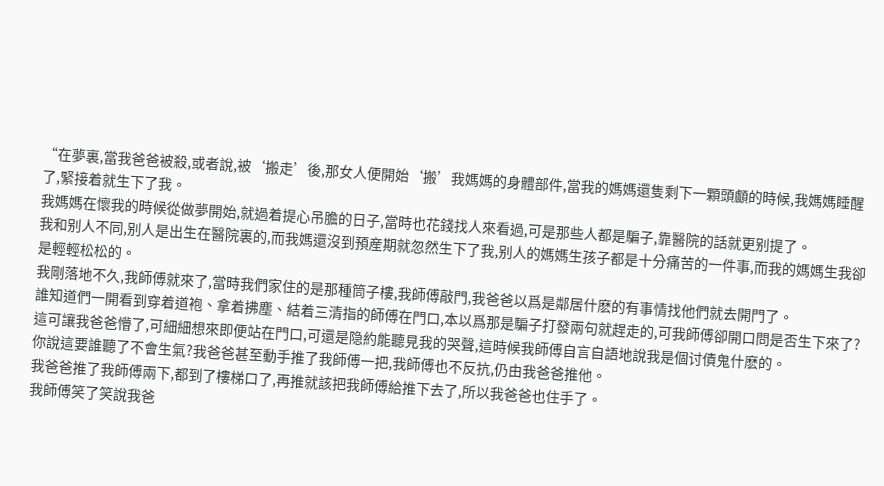“在夢裏,當我爸爸被殺,或者說,被‘搬走’後,那女人便開始‘搬’我媽媽的身體部件,當我的媽媽還隻剩下一顆頭顱的時候,我媽媽睡醒了,緊接着就生下了我。
我媽媽在懷我的時候從做夢開始,就過着提心吊膽的日子,當時也花錢找人來看過,可是那些人都是騙子,靠醫院的話就更别提了。
我和别人不同,别人是出生在醫院裏的,而我媽還沒到預産期就忽然生下了我,别人的媽媽生孩子都是十分痛苦的一件事,而我的媽媽生我卻是輕輕松松的。
我剛落地不久,我師傅就來了,當時我們家住的是那種筒子樓,我師傅敲門,我爸爸以爲是鄰居什麽的有事情找他們就去開門了。
誰知道們一開看到穿着道袍、拿着拂塵、結着三清指的師傅在門口,本以爲那是騙子打發兩句就趕走的,可我師傅卻開口問是否生下來了?
這可讓我爸爸懵了,可細細想來即便站在門口,可還是隐約能聽見我的哭聲,這時候我師傅自言自語地說我是個讨債鬼什麽的。
你說這要誰聽了不會生氣?我爸爸甚至動手推了我師傅一把,我師傅也不反抗,仍由我爸爸推他。
我爸爸推了我師傅兩下,都到了樓梯口了,再推就該把我師傅給推下去了,所以我爸爸也住手了。
我師傅笑了笑說我爸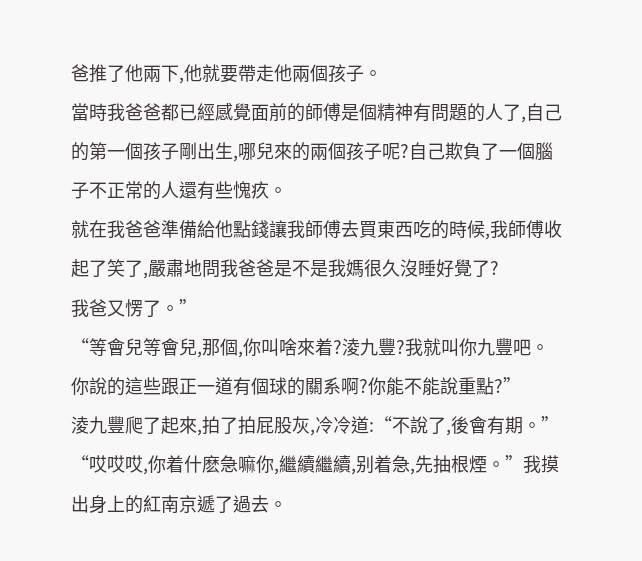爸推了他兩下,他就要帶走他兩個孩子。
當時我爸爸都已經感覺面前的師傅是個精神有問題的人了,自己的第一個孩子剛出生,哪兒來的兩個孩子呢?自己欺負了一個腦子不正常的人還有些愧疚。
就在我爸爸準備給他點錢讓我師傅去買東西吃的時候,我師傅收起了笑了,嚴肅地問我爸爸是不是我媽很久沒睡好覺了?
我爸又愣了。”
“等會兒等會兒,那個,你叫啥來着?淩九豐?我就叫你九豐吧。
你說的這些跟正一道有個球的關系啊?你能不能說重點?”
淩九豐爬了起來,拍了拍屁股灰,冷冷道:“不說了,後會有期。”
“哎哎哎,你着什麽急嘛你,繼續繼續,别着急,先抽根煙。”我摸出身上的紅南京遞了過去。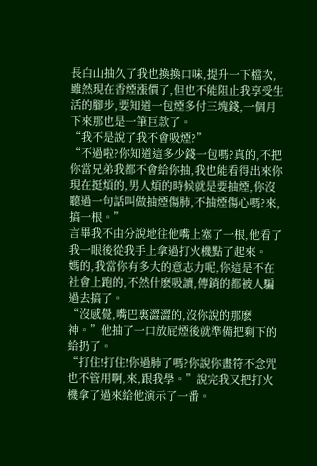長白山抽久了我也換換口味,提升一下檔次,雖然現在香煙漲價了,但也不能阻止我享受生活的腳步,要知道一包煙多付三塊錢,一個月下來那也是一筆巨款了。
“我不是說了我不會吸煙?”
“不過啦?你知道這多少錢一包嗎?真的,不把你當兄弟我都不會給你抽,我也能看得出來你現在挺煩的,男人煩的時候就是要抽煙,你沒聽過一句話叫做抽煙傷肺,不抽煙傷心嗎?來,搞一根。”
言畢我不由分說地往他嘴上塞了一根,他看了我一眼後從我手上拿過打火機點了起來。
媽的,我當你有多大的意志力呢,你這是不在社會上跑的,不然什麽吸讀,傳銷的都被人騙過去搞了。
“沒感覺,嘴巴裏澀澀的,沒你說的那麽神。”他抽了一口放屁煙後就準備把剩下的給扔了。
“打住!打住!你過肺了嗎?你說你畫符不念咒也不管用啊,來,跟我學。”說完我又把打火機拿了過來給他演示了一番。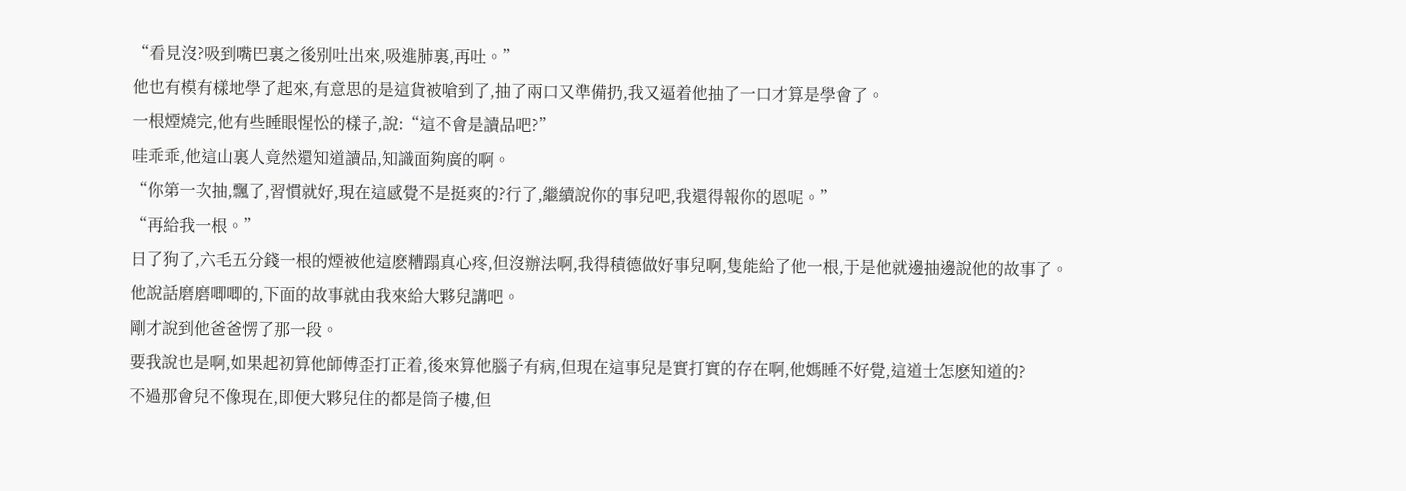“看見沒?吸到嘴巴裏之後别吐出來,吸進肺裏,再吐。”
他也有模有樣地學了起來,有意思的是這貨被嗆到了,抽了兩口又準備扔,我又逼着他抽了一口才算是學會了。
一根煙燒完,他有些睡眼惺忪的樣子,說:“這不會是讀品吧?”
哇乖乖,他這山裏人竟然還知道讀品,知識面夠廣的啊。
“你第一次抽,飄了,習慣就好,現在這感覺不是挺爽的?行了,繼續說你的事兒吧,我還得報你的恩呢。”
“再給我一根。”
日了狗了,六毛五分錢一根的煙被他這麽糟蹋真心疼,但沒辦法啊,我得積德做好事兒啊,隻能給了他一根,于是他就邊抽邊說他的故事了。
他說話磨磨唧唧的,下面的故事就由我來給大夥兒講吧。
剛才說到他爸爸愣了那一段。
要我說也是啊,如果起初算他師傅歪打正着,後來算他腦子有病,但現在這事兒是實打實的存在啊,他媽睡不好覺,這道士怎麽知道的?
不過那會兒不像現在,即便大夥兒住的都是筒子樓,但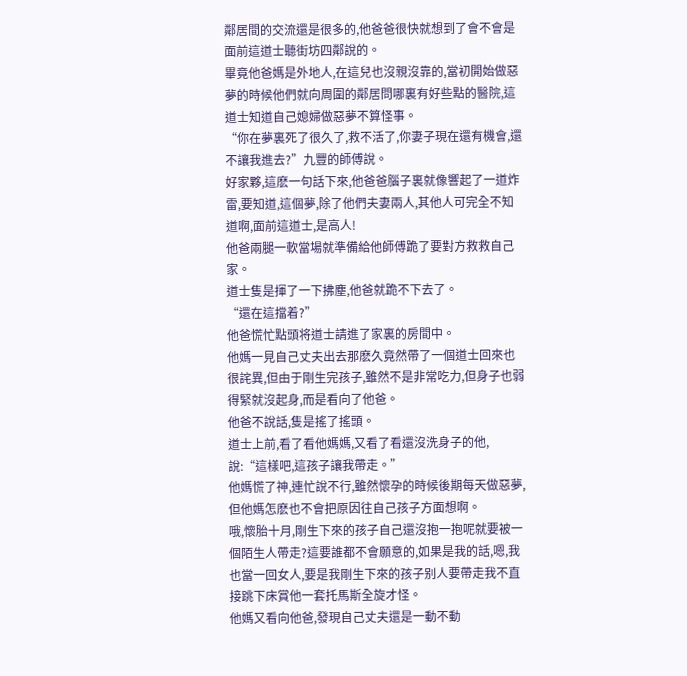鄰居間的交流還是很多的,他爸爸很快就想到了會不會是面前這道士聽街坊四鄰說的。
畢竟他爸媽是外地人,在這兒也沒親沒靠的,當初開始做惡夢的時候他們就向周圍的鄰居問哪裏有好些點的醫院,這道士知道自己媳婦做惡夢不算怪事。
“你在夢裏死了很久了,救不活了,你妻子現在還有機會,還不讓我進去?”九豐的師傅說。
好家夥,這麽一句話下來,他爸爸腦子裏就像響起了一道炸雷,要知道,這個夢,除了他們夫妻兩人,其他人可完全不知道啊,面前這道士,是高人!
他爸兩腿一軟當場就準備給他師傅跪了要對方救救自己家。
道士隻是揮了一下拂塵,他爸就跪不下去了。
“還在這擋着?”
他爸慌忙點頭将道士請進了家裏的房間中。
他媽一見自己丈夫出去那麽久竟然帶了一個道士回來也很詫異,但由于剛生完孩子,雖然不是非常吃力,但身子也弱得緊就沒起身,而是看向了他爸。
他爸不說話,隻是搖了搖頭。
道士上前,看了看他媽媽,又看了看還沒洗身子的他,說:“這樣吧,這孩子讓我帶走。”
他媽慌了神,連忙說不行,雖然懷孕的時候後期每天做惡夢,但他媽怎麽也不會把原因往自己孩子方面想啊。
哦,懷胎十月,剛生下來的孩子自己還沒抱一抱呢就要被一個陌生人帶走?這要誰都不會願意的,如果是我的話,嗯,我也當一回女人,要是我剛生下來的孩子别人要帶走我不直接跳下床賞他一套托馬斯全旋才怪。
他媽又看向他爸,發現自己丈夫還是一動不動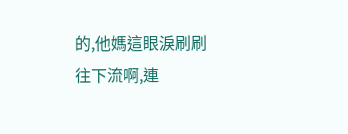的,他媽這眼淚刷刷往下流啊,連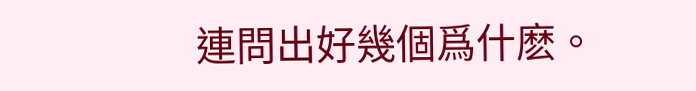連問出好幾個爲什麽。